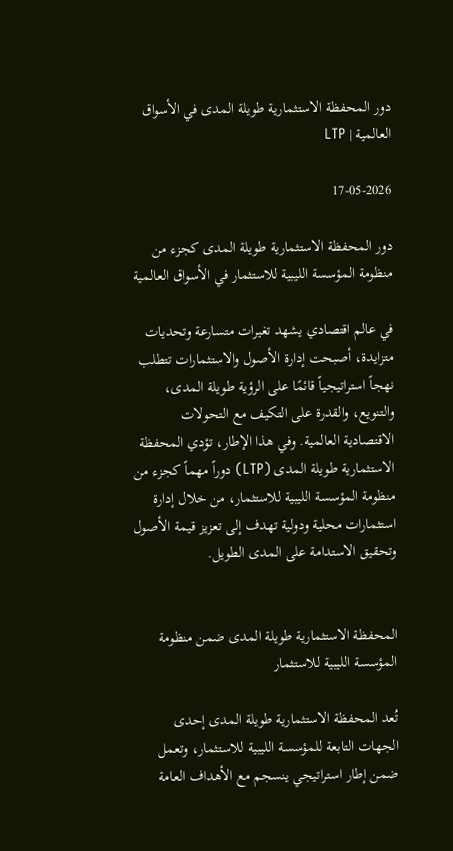دور المحفظة الاستثمارية طويلة المدى في الأسواق العالمية | LTP

17-05-2026

دور المحفظة الاستثمارية طويلة المدى كجزء من منظومة المؤسسة الليبية للاستثمار في الأسواق العالمية

في عالم اقتصادي يشهد تغيرات متسارعة وتحديات متزايدة، أصبحت إدارة الأصول والاستثمارات تتطلب نهجاً استراتيجياً قائمًا على الرؤية طويلة المدى، والتنويع، والقدرة على التكيف مع التحولات الاقتصادية العالمية. وفي هذا الإطار، تؤدي المحفظة الاستثمارية طويلة المدى (LTP) دوراً مهماً كجزء من منظومة المؤسسة الليبية للاستثمار، من خلال إدارة استثمارات محلية ودولية تهدف إلى تعزيز قيمة الأصول وتحقيق الاستدامة على المدى الطويل.


المحفظة الاستثمارية طويلة المدى ضمن منظومة المؤسسة الليبية للاستثمار

تُعد المحفظة الاستثمارية طويلة المدى إحدى الجهات التابعة للمؤسسة الليبية للاستثمار، وتعمل ضمن إطار استراتيجي ينسجم مع الأهداف العامة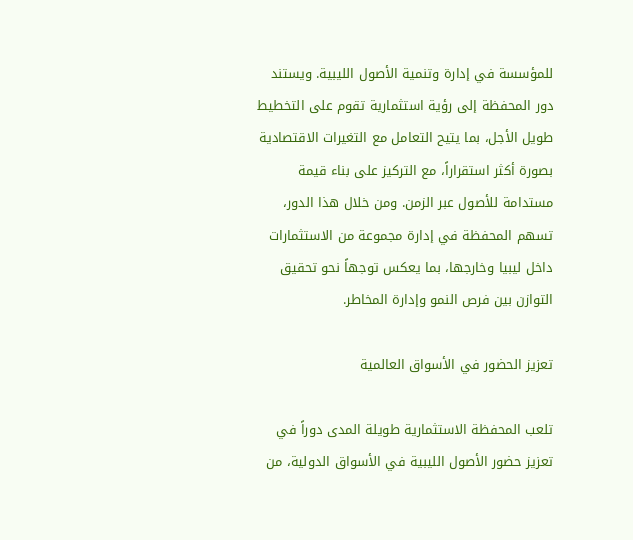للمؤسسة في إدارة وتنمية الأصول الليبية. ويستند دور المحفظة إلى رؤية استثمارية تقوم على التخطيط طويل الأجل، بما يتيح التعامل مع التغيرات الاقتصادية بصورة أكثر استقراراً، مع التركيز على بناء قيمة مستدامة للأصول عبر الزمن. ومن خلال هذا الدور، تسهم المحفظة في إدارة مجموعة من الاستثمارات داخل ليبيا وخارجها، بما يعكس توجهاً نحو تحقيق التوازن بين فرص النمو وإدارة المخاطر.

تعزيز الحضور في الأسواق العالمية

تلعب المحفظة الاستثمارية طويلة المدى دوراً في تعزيز حضور الأصول الليبية في الأسواق الدولية، من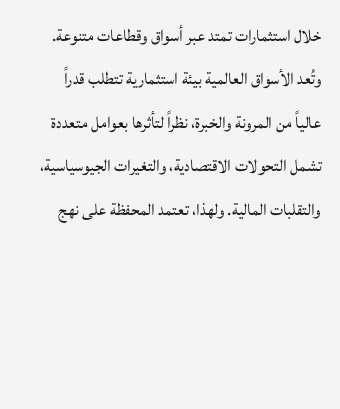خلال استثمارات تمتد عبر أسواق وقطاعات متنوعة. وتُعد الأسواق العالمية بيئة استثمارية تتطلب قدراً عالياً من المرونة والخبرة، نظراً لتأثرها بعوامل متعددة تشمل التحولات الاقتصادية، والتغيرات الجيوسياسية، والتقلبات المالية. ولهذا، تعتمد المحفظة على نهج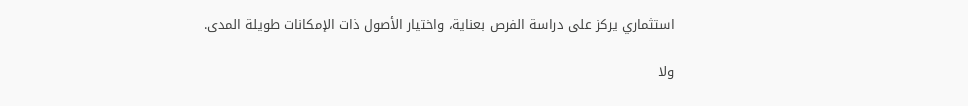استثماري يركز على دراسة الفرص بعناية، واختيار الأصول ذات الإمكانات طويلة المدى.

ولا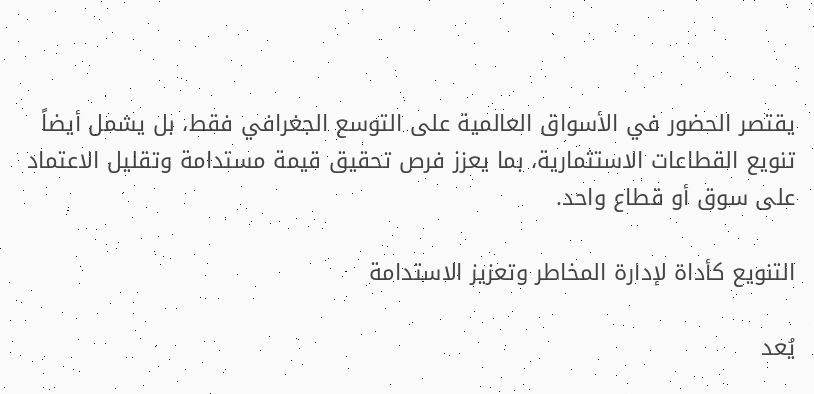يقتصر الحضور في الأسواق العالمية على التوسع الجغرافي فقط، بل يشمل أيضاً تنويع القطاعات الاستثمارية، بما يعزز فرص تحقيق قيمة مستدامة وتقليل الاعتماد على سوق أو قطاع واحد.

التنويع كأداة لإدارة المخاطر وتعزيز الاستدامة

يُعد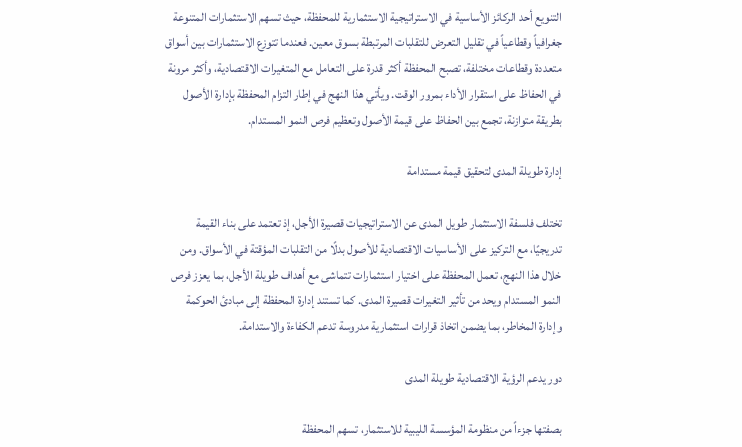التنويع أحد الركائز الأساسية في الاستراتيجية الاستثمارية للمحفظة، حيث تسهم الاستثمارات المتنوعة جغرافياً وقطاعياً في تقليل التعرض للتقلبات المرتبطة بسوق معين. فعندما تتوزع الاستثمارات بين أسواق متعددة وقطاعات مختلفة، تصبح المحفظة أكثر قدرة على التعامل مع المتغيرات الاقتصادية، وأكثر مرونة في الحفاظ على استقرار الأداء بمرور الوقت. ويأتي هذا النهج في إطار التزام المحفظة بإدارة الأصول بطريقة متوازنة، تجمع بين الحفاظ على قيمة الأصول وتعظيم فرص النمو المستدام.

إدارة طويلة المدى لتحقيق قيمة مستدامة

تختلف فلسفة الاستثمار طويل المدى عن الاستراتيجيات قصيرة الأجل، إذ تعتمد على بناء القيمة تدريجيًا، مع التركيز على الأساسيات الاقتصادية للأصول بدلًا من التقلبات المؤقتة في الأسواق. ومن خلال هذا النهج، تعمل المحفظة على اختيار استثمارات تتماشى مع أهداف طويلة الأجل، بما يعزز فرص النمو المستدام ويحد من تأثير التغيرات قصيرة المدى. كما تستند إدارة المحفظة إلى مبادئ الحوكمة وإدارة المخاطر، بما يضمن اتخاذ قرارات استثمارية مدروسة تدعم الكفاءة والاستدامة.

دور يدعم الرؤية الاقتصادية طويلة المدى

بصفتها جزءاً من منظومة المؤسسة الليبية للاستثمار، تسهم المحفظة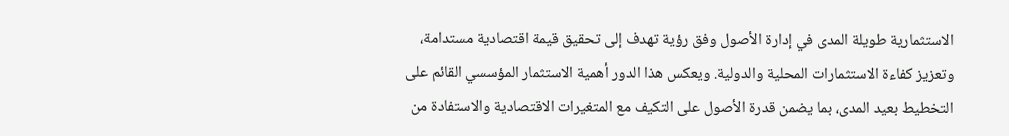الاستثمارية طويلة المدى في إدارة الأصول وفق رؤية تهدف إلى تحقيق قيمة اقتصادية مستدامة، وتعزيز كفاءة الاستثمارات المحلية والدولية. ويعكس هذا الدور أهمية الاستثمار المؤسسي القائم على التخطيط بعيد المدى، بما يضمن قدرة الأصول على التكيف مع المتغيرات الاقتصادية والاستفادة من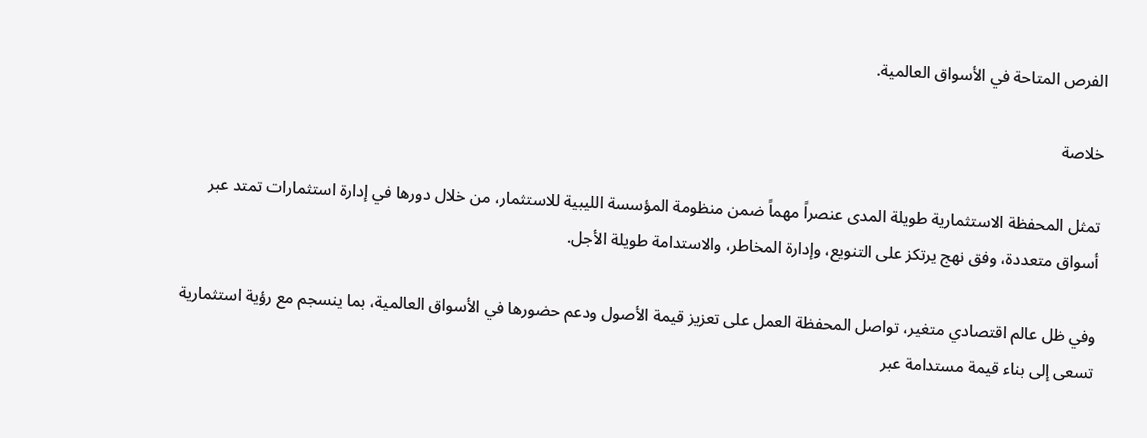الفرص المتاحة في الأسواق العالمية.

خلاصة

تمثل المحفظة الاستثمارية طويلة المدى عنصراً مهماً ضمن منظومة المؤسسة الليبية للاستثمار، من خلال دورها في إدارة استثمارات تمتد عبر أسواق متعددة، وفق نهج يرتكز على التنويع، وإدارة المخاطر، والاستدامة طويلة الأجل.

وفي ظل عالم اقتصادي متغير، تواصل المحفظة العمل على تعزيز قيمة الأصول ودعم حضورها في الأسواق العالمية، بما ينسجم مع رؤية استثمارية تسعى إلى بناء قيمة مستدامة عبر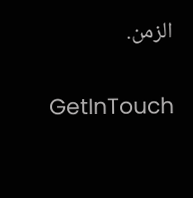الزمن.

GetInTouch